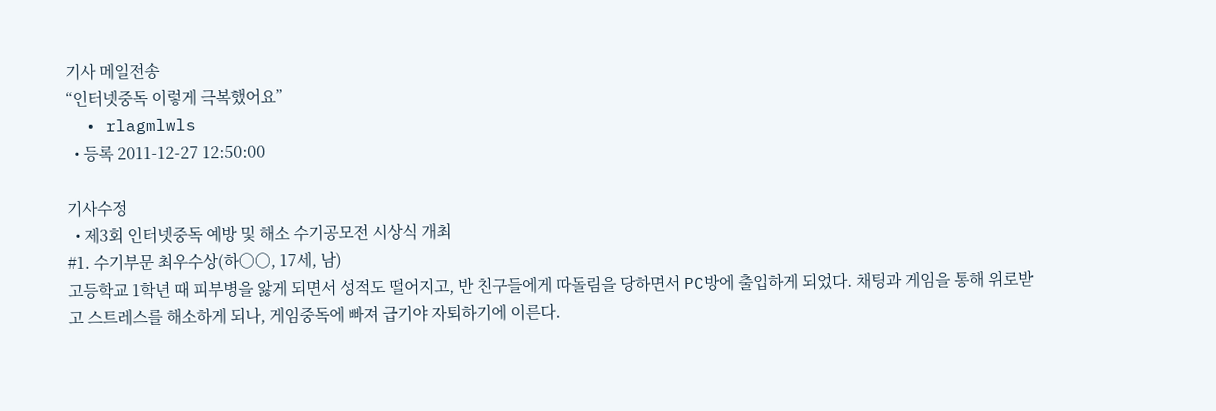기사 메일전송
“인터넷중독 이렇게 극복했어요”
  • rlagmlwls
  • 등록 2011-12-27 12:50:00

기사수정
  • 제3회 인터넷중독 예방 및 해소 수기공모전 시상식 개최
#1. 수기부문 최우수상(하○○, 17세, 남)
고등학교 1학년 때 피부병을 앓게 되면서 성적도 떨어지고, 반 친구들에게 따돌림을 당하면서 PC방에 출입하게 되었다. 채팅과 게임을 통해 위로받고 스트레스를 해소하게 되나, 게임중독에 빠져 급기야 자퇴하기에 이른다.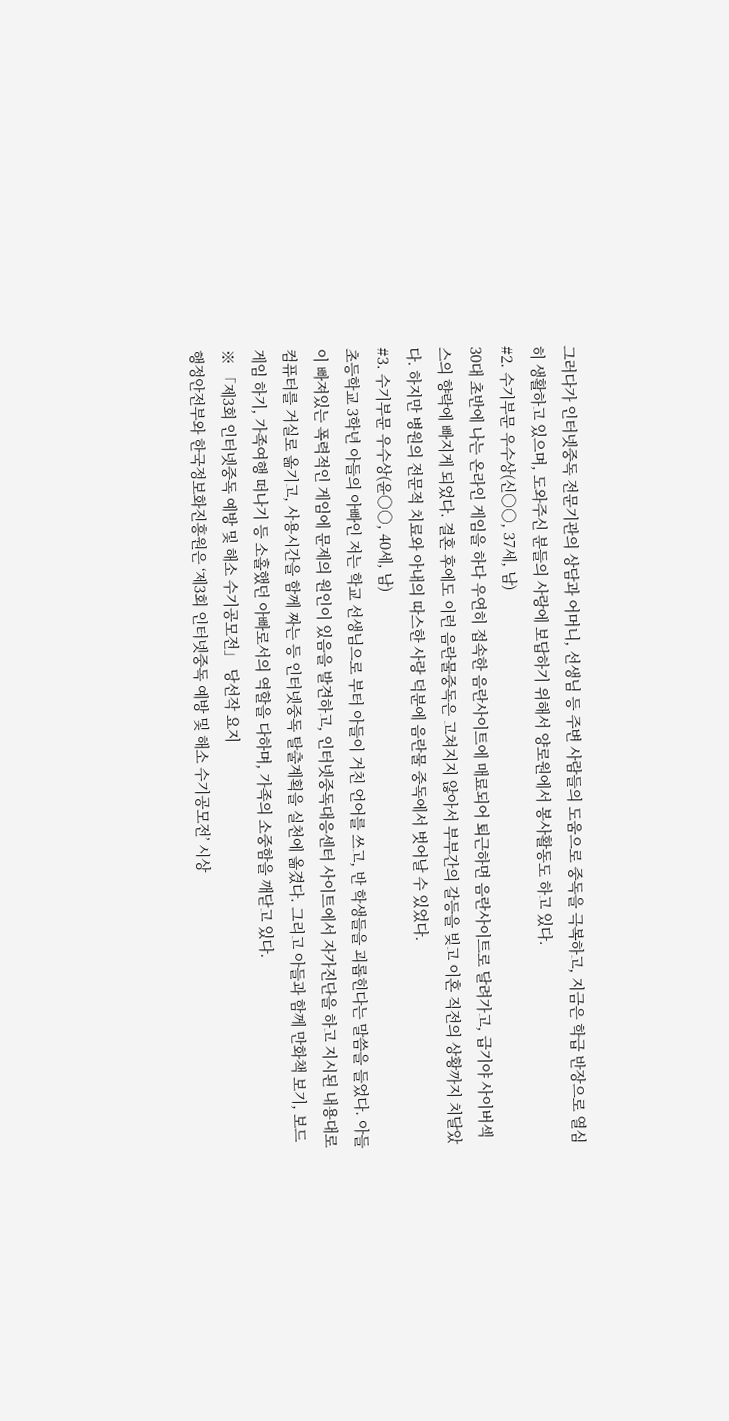그러다가 인터넷중독 전문기관의 상담과 어머니, 선생님 등 주변 사람들의 도움으로 중독을 극복하고, 지금은 학급 반장으로 열심히 생활하고 있으며, 도와주신 분들의 사랑에 보답하기 위해서 양로원에서 봉사활동도 하고 있다.
#2. 수기부문 우수상(신○○, 37세, 남)
30대 초반에 나는 온라인 게임을 하다 우연히 접속한 음란사이트에 매료되어 퇴근하면 음란사이트로 달려가고, 급기야 사이버섹스의 향락에 빠지게 되었다. 결혼 후에도 이런 음란물중독은 고쳐지지 않아서 부부간의 갈등을 빚고 이혼 직전의 상황까지 치달았다. 하지만 병원의 전문적 치료와 아내의 따스한 사랑 덕분에 음란물 중독에서 벗어날 수 있었다.
#3. 수기부문 우수상(윤○○, 40세, 남)
초등학교 3학년 아들의 아빠인 저는 학교 선생님으로 부터 아들이 거친 언어를 쓰고, 반 학생들을 괴롭힌다는 말씀을 들었다. 아들이 빠져있는 폭력적인 게임에 문제의 원인이 있음을 발견하고, 인터넷중독대응센터 사이트에서 자가진단을 하고 지시된 내용대로 컴퓨터를 거실로 옮기고, 사용시간을 함께 짜는 등 인터넷중독 탈출계획을 실천에 옮겼다. 그리고 아들과 함께 만화책 보기, 보드게임 하기, 가족여행 떠나기 등 소홀했던 아빠로서의 역할을 다하며, 가족의 소중함을 깨닫고 있다.
※ 「제3회 인터넷중독 예방 및 해소 수기공모전」 당선작 요지
행정안전부와 한국정보화진흥원은 ‘제3회 인터넷중독 예방 및 해소 수기공모전’ 시상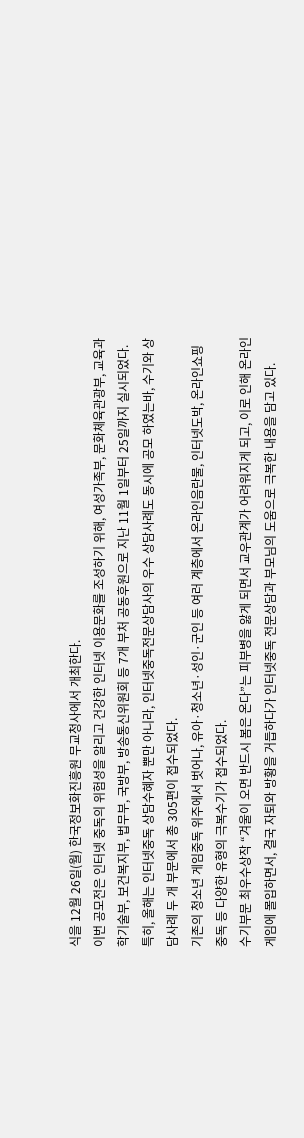식을 12월 26일(월) 한국정보화진흥원 무교청사에서 개최한다.
이번 공모전은 인터넷 중독의 위험성을 알리고 건강한 인터넷 이용문화를 조성하기 위해, 여성가족부, 문화체육관광부, 교육과학기술부, 보건복지부, 법무부, 국방부, 방송통신위원회 등 7개 부처 공동후원으로 지난 11월 1일부터 25일까지 실시되었다.
특히, 올해는 인터넷중독 상담수혜자 뿐만 아니라, 인터넷중독전문상담사의 우수 상담사례도 동시에 공모 하였는바, 수기와 상담사례 두 개 부문에서 총 305편이 접수되었다.
기존의 청소년 게임중독 위주에서 벗어나, 유아·청소년·성인·군인 등 여러 계층에서 온라인음란물, 인터넷도박, 온라인쇼핑 중독 등 다양한 유형의 극복수기가 접수되었다.
수기부문 최우수상작 “겨울이 오면 반드시 봄은 온다”는 피부병을 앓게 되면서 교우관계가 어려워지게 되고, 이로 인해 온라인 게임에 몰입하면서, 결국 자퇴와 방황을 거듭하다가 인터넷중독 전문상담과 부모님의 도움으로 극복한 내용을 담고 있다.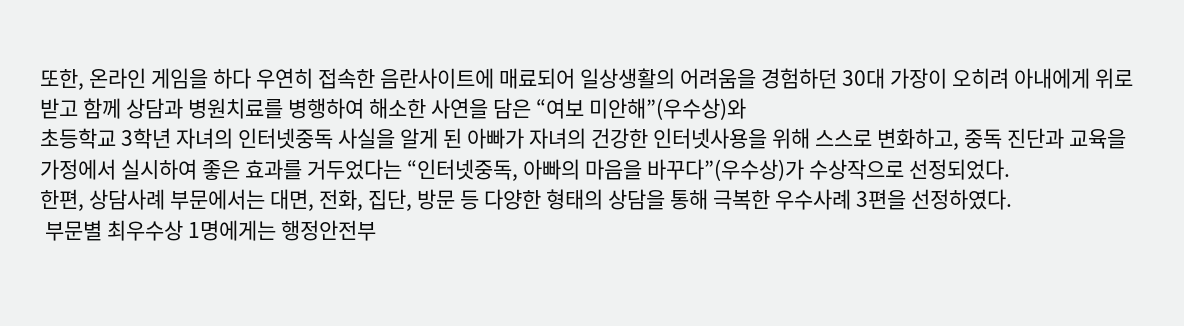또한, 온라인 게임을 하다 우연히 접속한 음란사이트에 매료되어 일상생활의 어려움을 경험하던 30대 가장이 오히려 아내에게 위로받고 함께 상담과 병원치료를 병행하여 해소한 사연을 담은 “여보 미안해”(우수상)와
초등학교 3학년 자녀의 인터넷중독 사실을 알게 된 아빠가 자녀의 건강한 인터넷사용을 위해 스스로 변화하고, 중독 진단과 교육을 가정에서 실시하여 좋은 효과를 거두었다는 “인터넷중독, 아빠의 마음을 바꾸다”(우수상)가 수상작으로 선정되었다.
한편, 상담사례 부문에서는 대면, 전화, 집단, 방문 등 다양한 형태의 상담을 통해 극복한 우수사례 3편을 선정하였다.
 부문별 최우수상 1명에게는 행정안전부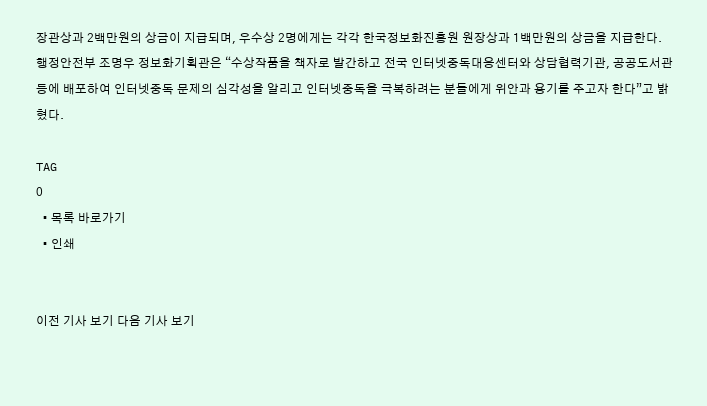장관상과 2백만원의 상금이 지급되며, 우수상 2명에게는 각각 한국정보화진흥원 원장상과 1백만원의 상금을 지급한다.
행정안전부 조명우 정보화기획관은 “수상작품을 책자로 발간하고 전국 인터넷중독대응센터와 상담협력기관, 공공도서관 등에 배포하여 인터넷중독 문제의 심각성을 알리고 인터넷중독을 극복하려는 분들에게 위안과 용기를 주고자 한다”고 밝혔다.

TAG
0
  • 목록 바로가기
  • 인쇄


이전 기사 보기 다음 기사 보기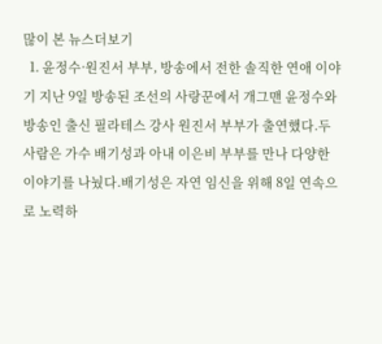많이 본 뉴스더보기
  1. 윤정수·원진서 부부, 방송에서 전한 솔직한 연애 이야기 지난 9일 방송된 조선의 사랑꾼에서 개그맨 윤정수와 방송인 출신 필라테스 강사 원진서 부부가 출연했다.두 사람은 가수 배기성과 아내 이은비 부부를 만나 다양한 이야기를 나눴다.배기성은 자연 임신을 위해 8일 연속으로 노력하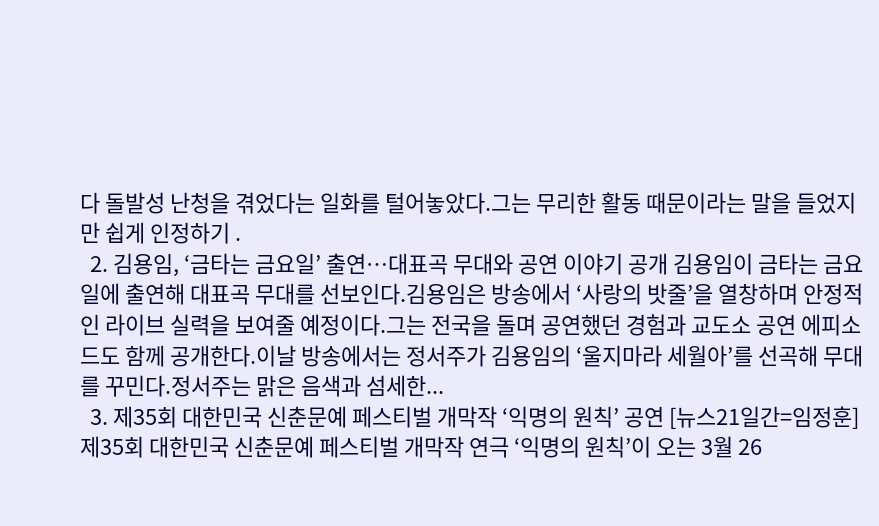다 돌발성 난청을 겪었다는 일화를 털어놓았다.그는 무리한 활동 때문이라는 말을 들었지만 쉽게 인정하기 .
  2. 김용임, ‘금타는 금요일’ 출연…대표곡 무대와 공연 이야기 공개 김용임이 금타는 금요일에 출연해 대표곡 무대를 선보인다.김용임은 방송에서 ‘사랑의 밧줄’을 열창하며 안정적인 라이브 실력을 보여줄 예정이다.그는 전국을 돌며 공연했던 경험과 교도소 공연 에피소드도 함께 공개한다.이날 방송에서는 정서주가 김용임의 ‘울지마라 세월아’를 선곡해 무대를 꾸민다.정서주는 맑은 음색과 섬세한...
  3. 제35회 대한민국 신춘문예 페스티벌 개막작 ‘익명의 원칙’ 공연 [뉴스21일간=임정훈]제35회 대한민국 신춘문예 페스티벌 개막작 연극 ‘익명의 원칙’이 오는 3월 26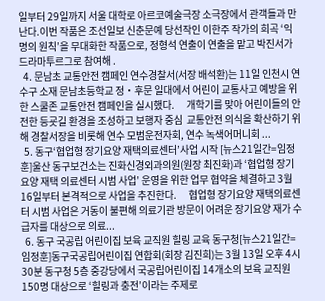일부터 29일까지 서울 대학로 아르코예술극장 소극장에서 관객들과 만난다.이번 작품은 조선일보 신춘문예 당선작인 이한주 작가의 희곡 ‘익명의 원칙’을 무대화한 작품으로, 정형석 연출이 연출을 맡고 박진서가 드라마투르그로 참여해 .
  4. 문남초 교통안전 캠페인 연수경찰서(서장 배석환)는 11일 인천시 연수구 소재 문남초등학교 정‧후문 일대에서 어린이 교통사고 예방을 위한 스쿨존 교통안전 캠페인을 실시했다.      개학기를 맞아 어린이들의 안전한 등굣길 환경을 조성하고 보행자 중심  교통안전 의식을 확산하기 위해 경찰서장을 비롯해 연수 모범운전자회, 연수 녹색어머니회 ...
  5. 동구‘협업형 장기요양 재택의료센터’사업 시작 [뉴스21일간=임정훈]울산 동구보건소는 진화신경외과의원(원장 최진화)과 ‘협업형 장기 요양 재택 의료센터 시범 사업’ 운영을 위한 업무 협약을 체결하고 3월 16일부터 본격적으로 사업을 추진한다.      협업형 장기요양 재택의료센터 시범 사업은 거동이 불편해 의료기관 방문이 어려운 장기요양 재가 수급자를 대상으로 의료...
  6. 동구 국공립 어린이집 보육 교직원 힐링 교육 동구청[뉴스21일간=임정훈]동구국공립어린이집 연합회(회장 김진희)는 3월 13일 오후 4시 30분 동구청 5층 중강당에서 국공립어린이집 14개소의 보육 교직원 150명 대상으로 ‘힐링과 충전’이라는 주제로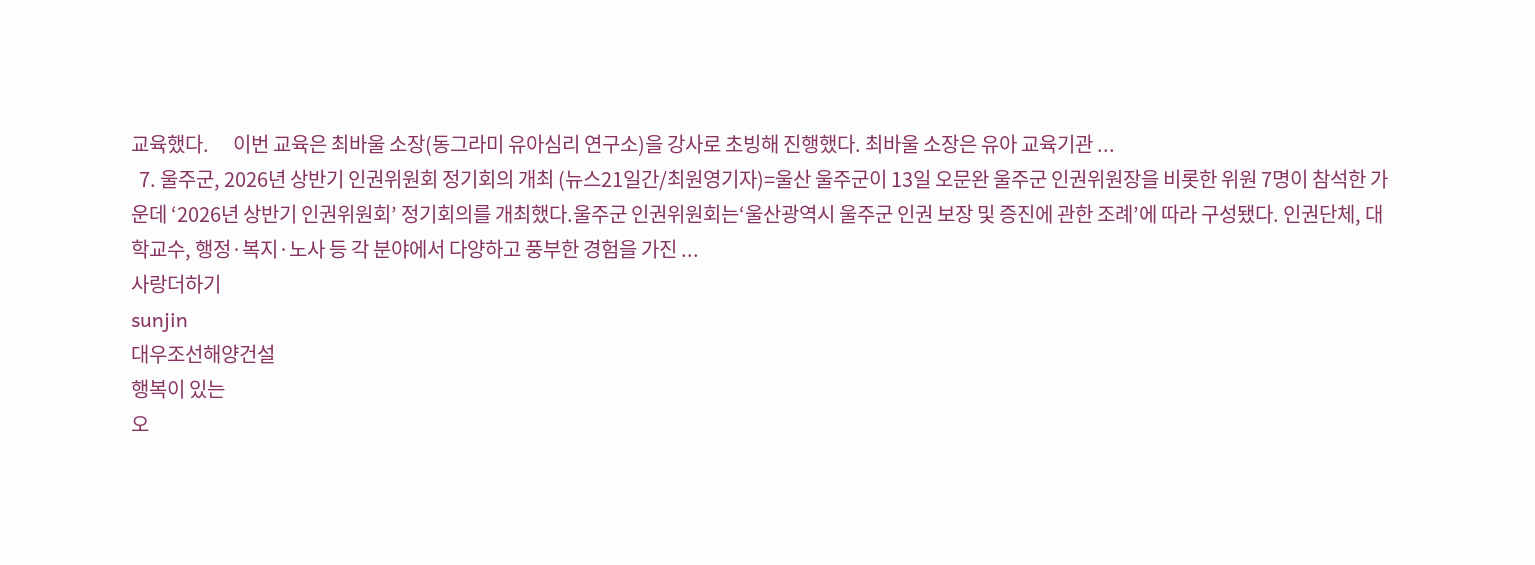교육했다.      이번 교육은 최바울 소장(동그라미 유아심리 연구소)을 강사로 초빙해 진행했다. 최바울 소장은 유아 교육기관 ...
  7. 울주군, 2026년 상반기 인권위원회 정기회의 개최 (뉴스21일간/최원영기자)=울산 울주군이 13일 오문완 울주군 인권위원장을 비롯한 위원 7명이 참석한 가운데 ‘2026년 상반기 인권위원회’ 정기회의를 개최했다.울주군 인권위원회는‘울산광역시 울주군 인권 보장 및 증진에 관한 조례’에 따라 구성됐다. 인권단체, 대학교수, 행정·복지·노사 등 각 분야에서 다양하고 풍부한 경험을 가진 ...
사랑더하기
sunjin
대우조선해양건설
행복이 있는
오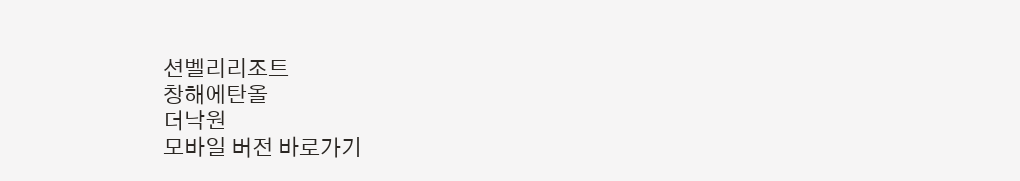션벨리리조트
창해에탄올
더낙원
모바일 버전 바로가기